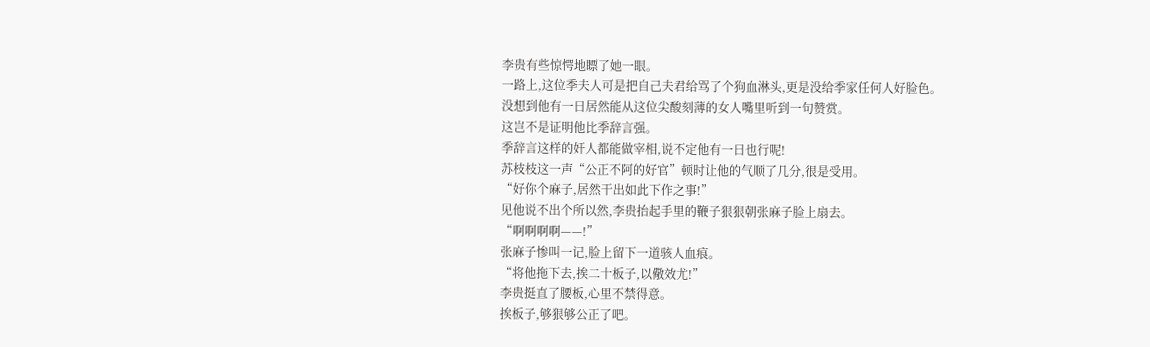李贵有些惊愕地瞟了她一眼。
一路上,这位季夫人可是把自己夫君给骂了个狗血淋头,更是没给季家任何人好脸色。
没想到他有一日居然能从这位尖酸刻薄的女人嘴里听到一句赞赏。
这岂不是证明他比季辞言强。
季辞言这样的奸人都能做宰相,说不定他有一日也行呢!
苏枝枝这一声“公正不阿的好官”顿时让他的气顺了几分,很是受用。
“好你个麻子,居然干出如此下作之事!”
见他说不出个所以然,李贵抬起手里的鞭子狠狠朝张麻子脸上扇去。
“啊啊啊啊——!”
张麻子惨叫一记,脸上留下一道骇人血痕。
“将他拖下去,挨二十板子,以儆效尤!”
李贵挺直了腰板,心里不禁得意。
挨板子,够狠够公正了吧。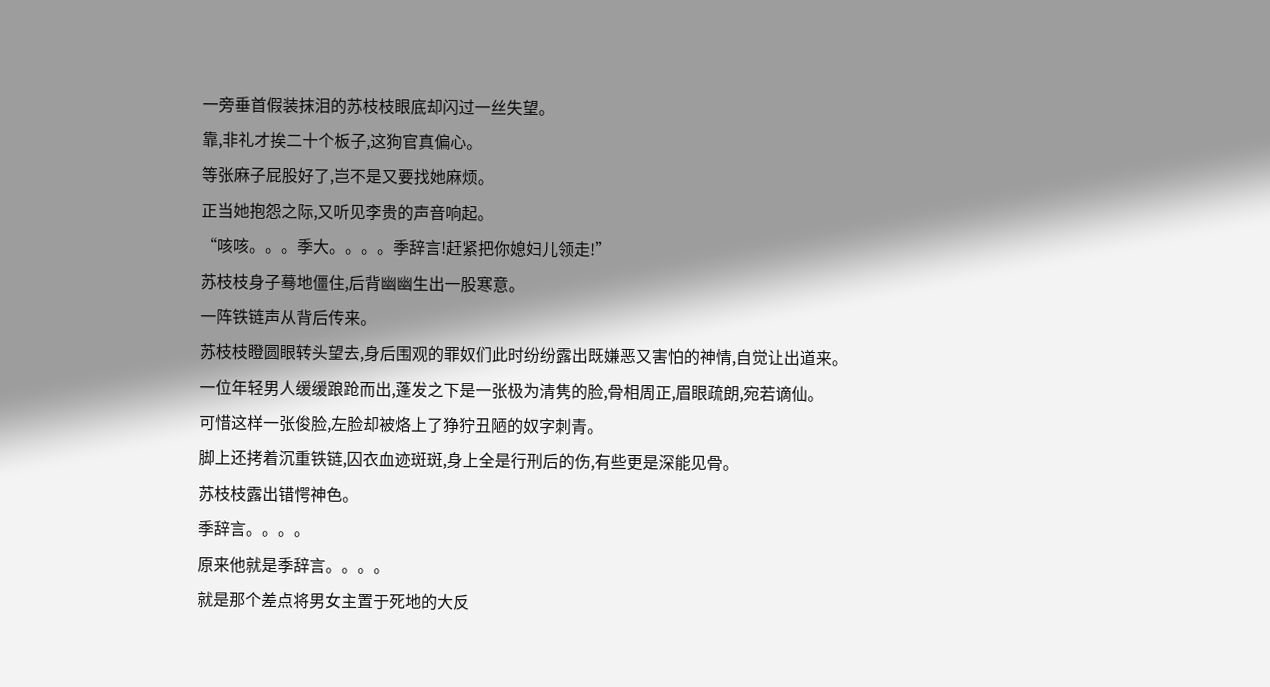一旁垂首假装抹泪的苏枝枝眼底却闪过一丝失望。
靠,非礼才挨二十个板子,这狗官真偏心。
等张麻子屁股好了,岂不是又要找她麻烦。
正当她抱怨之际,又听见李贵的声音响起。
“咳咳。。。季大。。。。季辞言!赶紧把你媳妇儿领走!”
苏枝枝身子蓦地僵住,后背幽幽生出一股寒意。
一阵铁链声从背后传来。
苏枝枝瞪圆眼转头望去,身后围观的罪奴们此时纷纷露出既嫌恶又害怕的神情,自觉让出道来。
一位年轻男人缓缓踉跄而出,蓬发之下是一张极为清隽的脸,骨相周正,眉眼疏朗,宛若谪仙。
可惜这样一张俊脸,左脸却被烙上了狰狞丑陋的奴字刺青。
脚上还拷着沉重铁链,囚衣血迹斑斑,身上全是行刑后的伤,有些更是深能见骨。
苏枝枝露出错愕神色。
季辞言。。。。
原来他就是季辞言。。。。
就是那个差点将男女主置于死地的大反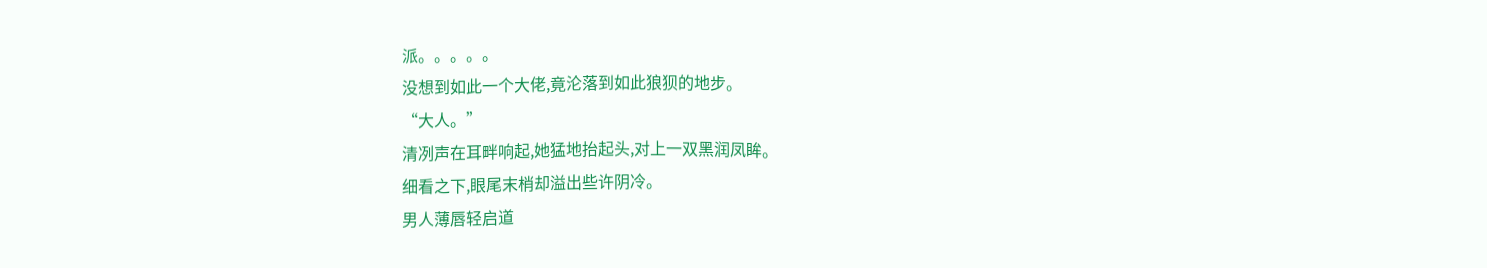派。。。。。
没想到如此一个大佬,竟沦落到如此狼狈的地步。
“大人。”
清冽声在耳畔响起,她猛地抬起头,对上一双黑润凤眸。
细看之下,眼尾末梢却溢出些许阴冷。
男人薄唇轻启道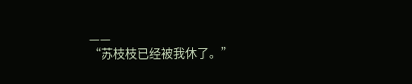——
“苏枝枝已经被我休了。”